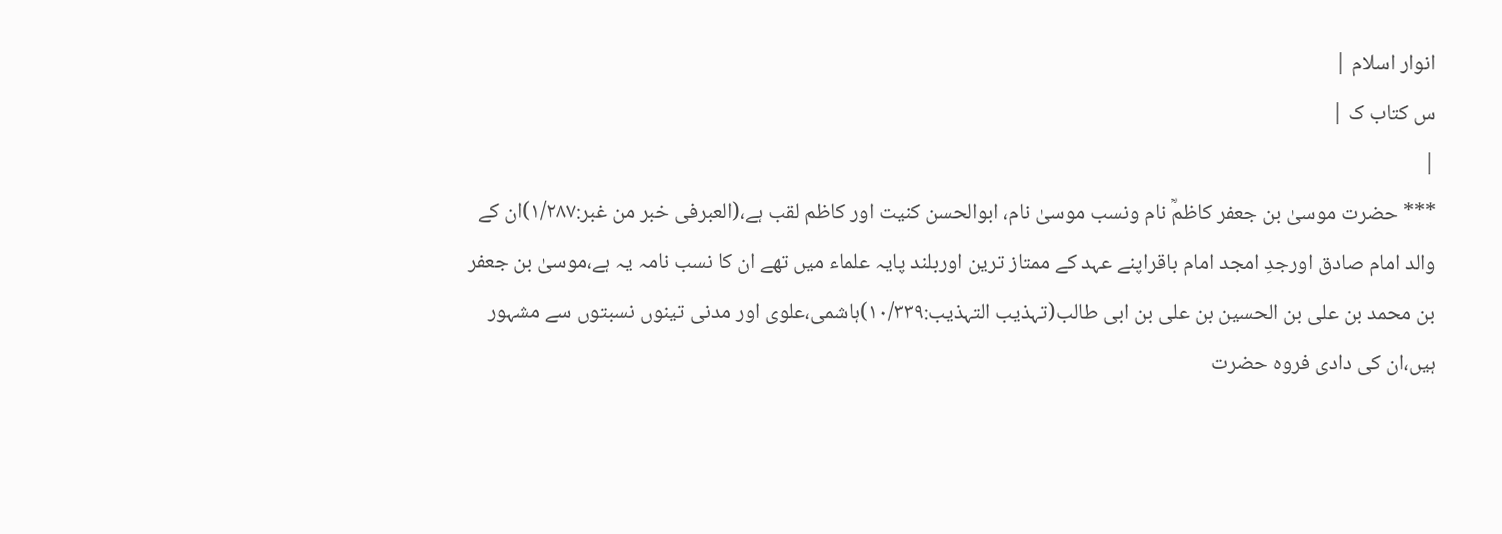انوار اسلام |
س کتاب ک |
|
*** حضرت موسیٰ بن جعفر کاظمؒ نام ونسب موسیٰ نام، ابوالحسن کنیت اور کاظم لقب ہے،(العبرفی خبر من غبر:۱/۲۸۷)ان کے والد امام صادق اورجدِ امجد امام باقراپنے عہد کے ممتاز ترین اوربلند پایہ علماء میں تھے ان کا نسب نامہ یہ ہے،موسیٰ بن جعفر بن محمد بن علی بن الحسین بن علی بن ابی طالب(تہذیب التہذیب:۱۰/۳۳۹)ہاشمی،علوی اور مدنی تینوں نسبتوں سے مشہور ہیں،ان کی دادی فروہ حضرت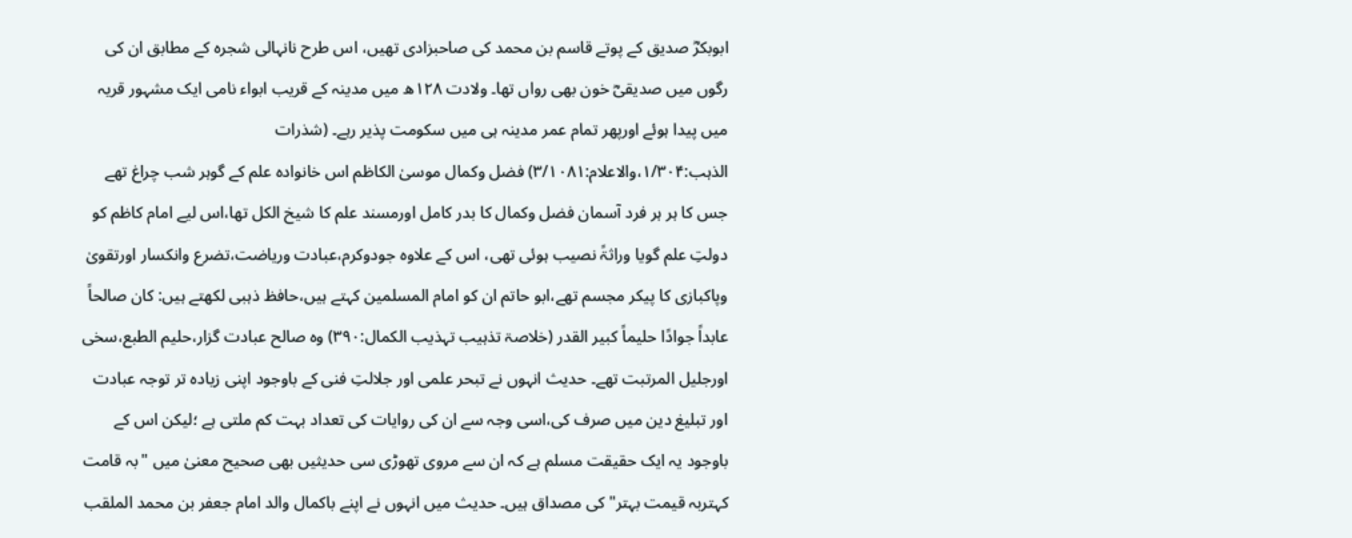ابوبکرؓ صدیق کے پوتے قاسم بن محمد کی صاحبزادی تھیں، اس طرح نانہالی شجرہ کے مطابق ان کی رگوں میں صدیقیؓ خون بھی رواں تھا۔ ولادت ۱۲۸ھ میں مدینہ کے قریب ابواء نامی ایک مشہور قریہ میں پیدا ہوئے اورپھر تمام عمر مدینہ ہی میں سکومت پذیر رہے۔ (شذرات الذہب:۱/۳۰۴،والاعلام:۳/۱۰۸۱) فضل وکمال موسیٰ الکاظم اس خانوادہ علم کے گوہر شب چراغ تھے جس کا ہر ہر فرد آسمان فضل وکمال کا بدر کامل اورمسند علم کا شیخ الکل تھا،اس لیے امام کاظم کو دولتِ علم گویا وراثۃً نصیب ہوئی تھی، اس کے علاوہ جودوکرم،عبادت وریاضت،تضرع وانکسار اورتقویٰ وپاکبازی کا پیکر مجسم تھے،ابو حاتم ان کو امام المسلمین کہتے ہیں،حافظ ذہبی لکھتے ہیں: کان صالحاً عابداً جوادًا حلیماً کبیر القدر (خلاصۃ تذہیب تہذیب الکمال:۳۹۰) وہ صالح عبادت گزار،حلیم الطبع،سخی اورجلیل المرتبت تھے۔ حدیث انہوں نے تبحر علمی اور جلالتِ فنی کے باوجود اپنی زیادہ تر توجہ عبادت اور تبلیغ دین میں صرف کی،اسی وجہ سے ان کی روایات کی تعداد بہت کم ملتی ہے ؛لیکن اس کے باوجود یہ ایک حقیقت مسلم ہے کہ ان سے مروی تھوڑی سی حدیثیں بھی صحیح معنیٰ میں "بہ قامت کہتربہ قیمت بہتر"کی مصداق ہیں۔ حدیث میں انہوں نے اپنے باکمال والد امام جعفر بن محمد الملقب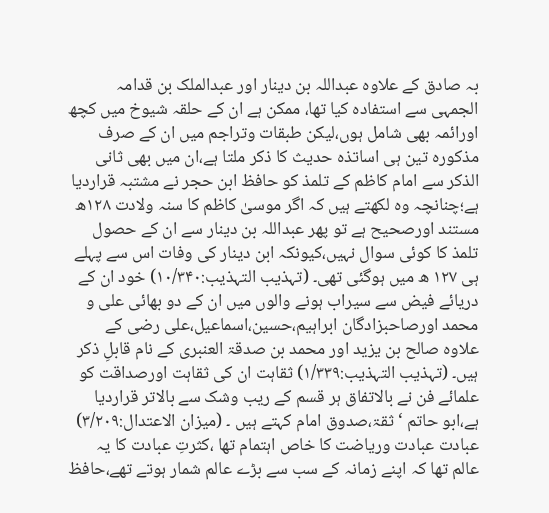بہ صادق کے علاوہ عبداللہ بن دینار اور عبدالملک بن قدامہ الجمہی سے استفادہ کیا تھا، ممکن ہے ان کے حلقہ شیوخ میں کچھ اورائمہ بھی شامل ہوں،لیکن طبقات وتراجم میں ان کے صرف مذکورہ تین ہی اساتذہ حدیث کا ذکر ملتا ہے،ان میں بھی ثانی الذکر سے امام کاظم کے تلمذ کو حافظ ابن حجر نے مشتبہ قراردیا ہے؛چنانچہ وہ لکھتے ہیں کہ اگر موسیٰ کاظم کا سنہ ولادت ۱۲۸ھ مستند اورصحیح ہے تو پھر عبداللہ بن دینار سے ان کے حصول تلمذ کا کوئی سوال نہیں،کیونکہ ابن دینار کی وفات اس سے پہلے ہی ۱۲۷ ھ میں ہوگئی تھی۔ (تہذیب التہذیب:۱۰/۳۴۰) خود ان کے دریائے فیض سے سیراب ہونے والوں میں ان کے دو بھائی علی و محمد اورصاحبزادگان ابراہیم،حسین،اسماعیل،علی رضی کے علاوہ صالح بن یزید اور محمد بن صدقۃ العنبری کے نام قابلِ ذکر ہیں۔ (تہذیب التہذیب:۱/۳۳۹) ثقاہت ان کی ثقاہت اورصداقت کو علمائے فن نے بالاتفاق ہر قسم کے ریب وشک سے بالاتر قراردیا ہے،ابو حاتم ‘ثقۃ،صدوق امام کہتے ہیں ۔ (میزان الاعتدال:۳/۲۰۹) عبادت عبادت وریاضت کا خاص اہتمام تھا ،کثرتِ عبادت کا یہ عالم تھا کہ اپنے زمانہ کے سب سے بڑے عالم شمار ہوتے تھے،حافظ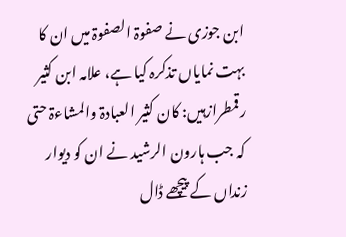ابن جوزی نے صفوۃ الصفوۃ میں ان کا بہت نمایاں تذکرہ کیا ہے، علامہ ابن کثیر رقمطرازہیں: کان کثیر العبادۃ والمشاءۃ حتی کہ جب ہارون الرشید نے ان کو دیوار زنداں کے پیچھے ڈال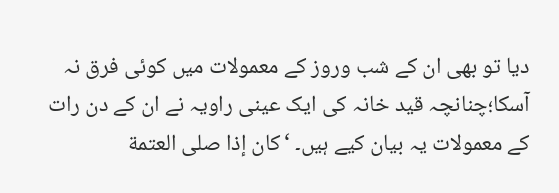دیا تو بھی ان کے شب وروز کے معمولات میں کوئی فرق نہ آسکا؛چنانچہ قید خانہ کی ایک عینی راویہ نے ان کے دن رات کے معمولات یہ بیان کیے ہیں۔ ‘كان إذا صلى العتمة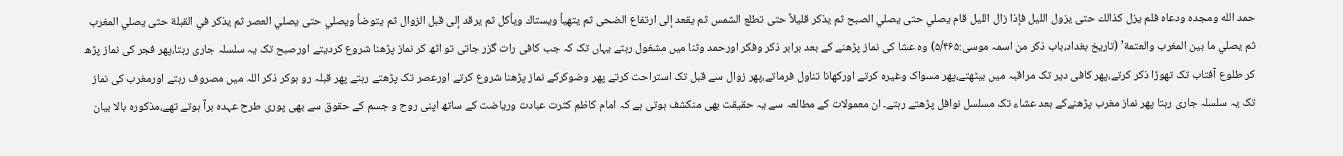حمد الله ومجده ودعاه فلم يزل كذالك حتى يزول الليل فإذا زال الليل قام يصلي حتى يصلي الصبح ثم يذكر قليلاً حتى تطلع الشمس ثم يقعد إلى ارتفاع الضحى ثم يتهيأ ويستاك ويأكل ثم يرقد إلى قبل الزوال ثم يتوضأ ويصلي حتى يصلي العصر ثم يذكر في القبلة حتى يصلي المغرب ثم يصلي ما بين المغرب والعتمة’ (تاریخ بغداد،باب ذکر من اسمہ موسی:۵/۴۶۵) وہ عشا کی نماز پڑھنے کے بعد برابر ذکر وفکر اورحمد وثنا میں مشغول رہتے یہاں تک کہ جب کافی رات گزر جاتی تو اٹھ کر نماز پڑھنا شروع کردیتے اورصبح تک یہ سلسلہ جاری رہتا،پھر فجر کی نماز پڑھ کر طلوع آفتاب تک تھوڑا ذکر کرتے،پھر کافی دیر تک مراقبہ میں بیٹھتے،پھر مسواک وغیرہ کرتے اورکھانا تناول فرماتے،پھر زوال سے قبل تک استراحت کرتے پھر وضوکرکے نماز پڑھنا شروع کرتے اورعصر تک پڑھتے رہتے پھر قبلہ رو ہوکر ذکر اللہ میں مصروف رہتے اورمغرب کی نماز تک یہ سلسلہ جاری رہتا پھر نماز مغرب پڑھنےکے بعد عشاء تک مسلسل نوافل پڑھتے رہتے۔ ان معمولات کے مطالعہ سے یہ حقیقت بھی منکشف ہوتی ہے کہ امام کاظم کثرت عبادت وریاضت کے ساتھ اپنی روح و جسم کے حقوق سے بھی پوری طرح عہدہ برآ ہوتے تھے،مذکورہ بالا بیان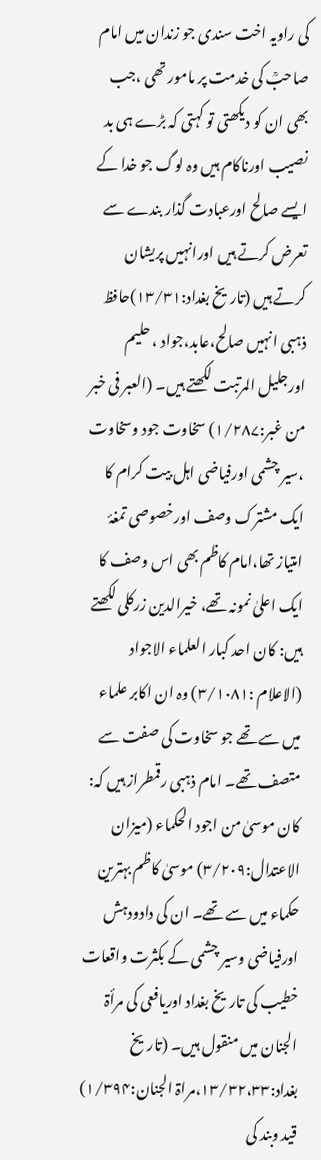کی راویہ اخت سندی جو زندان میں امام صاحبؒ کی خدمت پر مامور تھی ،جب بھی ان کو دیکھتی تو کہتی کہ بڑے ہی بد نصیب اورناکام ہیں وہ لوگ جو خدا کے ایسے صالح اورعبادت گذار بندے سے تعرض کرتے ہیں اورانہیں پریشان کرتے ہیں (تاریخ بغداد:۱۳/۳۱)حافظ ذہبی انہیں صالح،عابد،جواد ، حلیم اورجلیل المرتبت لکھتے ہیں۔ (العبر فی خبر من غبر:۱/۲۸۷) سخاوت جود وسخاوت ،سیر چشمی اورفیاضی اہل بیت کرام کا ایک مشترک وصف اورخصوصی تمغۂ امتیاز تھا،امام کاظم بھی اس وصف کا ایک اعلیٰ نمونہ تھے، خیرالدین زرکلی لکھتے ہیں: کان احد کبار العلماء الاجواد (الاعلام :۳/۱۰۸۱) وہ ان اکابر علماء میں سے تھے جو سخاوت کی صفت سے متصف تھے۔ امام ذہبی رقمطراز ہیں کہ: کان موسیٰ من اجود الحکماء (میزان الاعتدال:۳/۲۰۹) موسیٰ کاظم بہترین حکماء میں سے تھے۔ ان کی دادودہش اورفیاضی وسیر چشمی کے بکثرت واقعات خطیب کی تاریخ بغداد اوریافعی کی مرأۃ الجنان میں منقول ہیں۔ (تاریخ بغداد:۱۳/۳۲،۳۳،مراۃ الجنان:۱/۳۹۴) قید وبند کی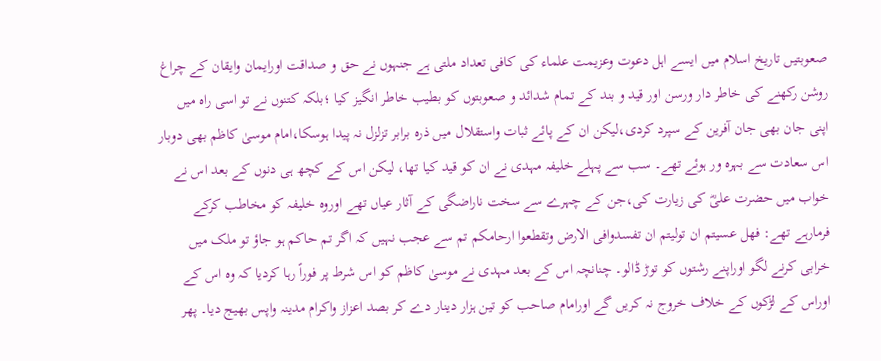صعوبتیں تاریخ اسلام میں ایسے اہل دعوت وعزیمت علماء کی کافی تعداد ملتی ہے جنہوں نے حق و صداقت اورایمان وایقان کے چراغ روشن رکھنے کی خاطر دار ورسن اور قید و بند کے تمام شدائد و صعوبتوں کو بطیب خاطر انگیز کیا ؛بلکہ کتنوں نے تو اسی راہ میں اپنی جان بھی جان آفرین کے سپرد کردی،لیکن ان کے پائے ثبات واستقلال میں ذرہ برابر تزلزل نہ پیدا ہوسکا،امام موسیٰ کاظم بھی دوبار اس سعادت سے بہرہ ور ہوئے تھے۔ سب سے پہلے خلیفہ مہدی نے ان کو قید کیا تھا، لیکن اس کے کچھ ہی دنوں کے بعد اس نے خواب میں حضرت علیؓ کی زیارت کی،جن کے چہرے سے سخت ناراضگی کے آثار عیاں تھے اوروہ خلیفہ کو مخاطب کرکے فرمارہے تھے: فھل عسیتم ان تولیتم ان تفسدوافی الارض وتقطعوا ارحامکم تم سے عجب نہیں کہ اگر تم حاکم ہو جاؤ تو ملک میں خرابی کرنے لگو اوراپنے رشتوں کو توڑ ڈالو۔ چنانچہ اس کے بعد مہدی نے موسیٰ کاظم کو اس شرط پر فوراً رہا کردیا کہ وہ اس کے اوراس کے لڑکوں کے خلاف خروج نہ کریں گے اورامام صاحب کو تین ہزار دینار دے کر بصد اعزاز واکرام مدینہ واپس بھیج دیا۔ پھر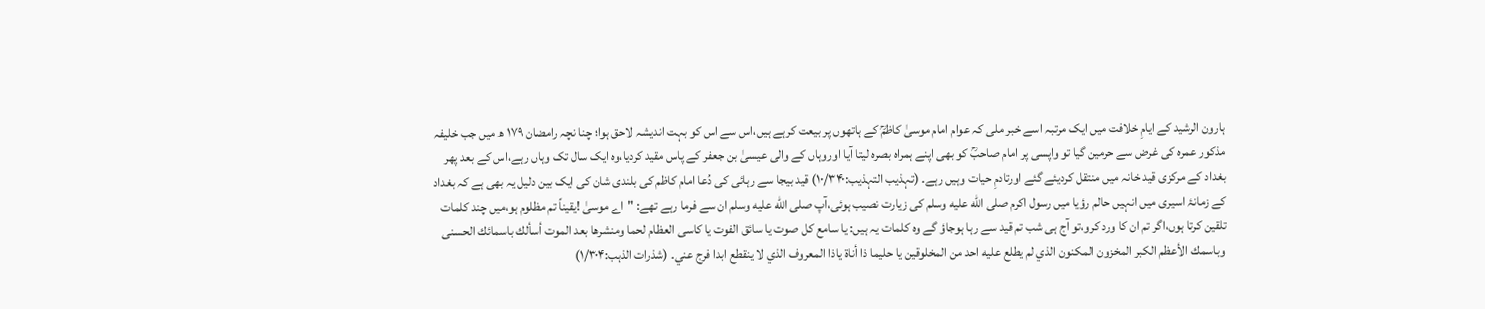ہارون الرشید کے ایامِ خلافت میں ایک مرتبہ اسے خبر ملی کہ عوام امام موسیٰ کاظمؒ کے ہاتھوں پر بیعت کرہے ہیں،اس سے اس کو بہت اندیشہ لاحق ہوا؛ چنا نچہ رامضان ۱۷۹ ھ میں جب خلیفہ مذکور عمرہ کی غرض سے حرمین گیا تو واپسی پر امام صاحبؒ کو بھی اپنے ہمراہ بصرہ لیتا آیا اوروہاں کے والی عیسیٰ بن جعفر کے پاس مقید کردیا،وہ ایک سال تک وہاں رہے،اس کے بعد پھر بغداد کے مرکزی قید خانہ میں منتقل کردیئے گئے اورتادمِ حیات وہیں رہے۔ (تہذیب التہذیب:۱۰/۳۴۰) قید بیجا سے رہائی کی دُعا امام کاظم کی بلندی شان کی ایک بین دلیل یہ بھی ہے کہ بغداد کے زمانۂ اسیری میں انہیں حالم رؤیا میں رسول اکرم صلى الله عليه وسلم کی زیارت نصیب ہوئی،آپ صلى الله عليه وسلم ان سے فرما رہے تھے: "اے موسیٰ !یقیناً تم مظلوم ہو،میں چند کلمات تلقین کرتا ہوں،اگر تم ان کا ورد کرو،تو آج ہی شب تم قید سے رہا ہوجاؤ گے وہ کلمات یہ ہیں: يا سامع كل صوت يا سائق الفوت يا كاسى العظام لحما ومنشرها بعد الموت أسألك باسمائك الحسنى وباسمك الأعظم الكبر المخزون المكنون الذي لم يطلع عليه احد من المخلوقين يا حليما ذا أناة ياذا المعروف الذي لا ينقطع ابدا فرج عني۔ (شذرات الذہب:۱/۳۰۴)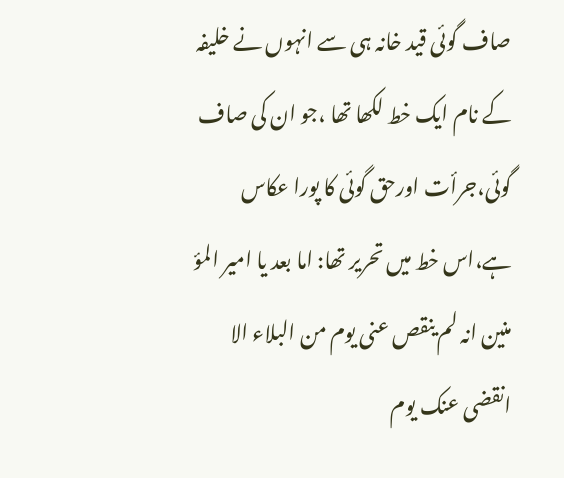صاف گوئی قید خانہ ہی سے انہوں نے خلیفہ کے نام ایک خط لکھا تھا ،جو ان کی صاف گوئی،جرأت اورحق گوئی کا پورا عکاس ہے،اس خط میں تحریر تھا: اما بعد یا امیر المؤ منین انہ لم ینقص عنی یوم من البلاء الا انقضی عنک یوم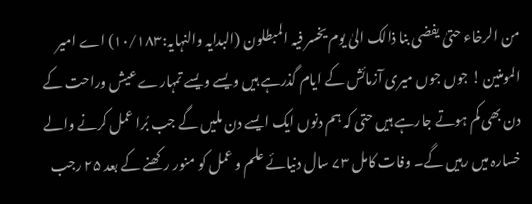من الرخاء حتیٰ یفضی بنا ذالک الیٰ یوم یخسر فیہ المبطلون (البدایہ والنہایہ:۱۰/۱۸۳) اے امیر المومنین ! جوں جوں میری آزمائش کے ایام گذرہے ہیں ویسے ویسے تمہارے عیش وراحت کے دن بھی کم ہوتے جارہے ہیں حتی کہ ہم دنوں ایک ایسے دن ملیں گے جب بُرا عمل کرنے والے خسارہ میں رہیں گے۔ وفات کامل ۷۳ سال دنیائے علم و عمل کو منور رکھنے کے بعد ۲۵ رجب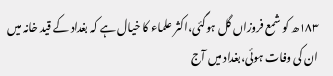۱۸۳ھ کو شمع فروزاں گل ہوگئی،اکثر علماء کا خیال ہے کہ بغداد کے قید خانہ میں ان کی وفات ہوئی،بغداد میں آج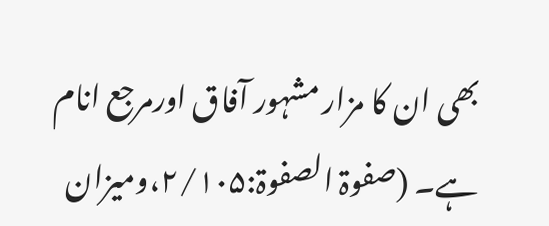بھی ان کا مزار مشہور آفاق اورمرجع انام ہے۔ (صفوۃ الصفوۃ:۲/۱۰۵،ومیزان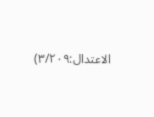الاعتدال:۳/۲۰۹)